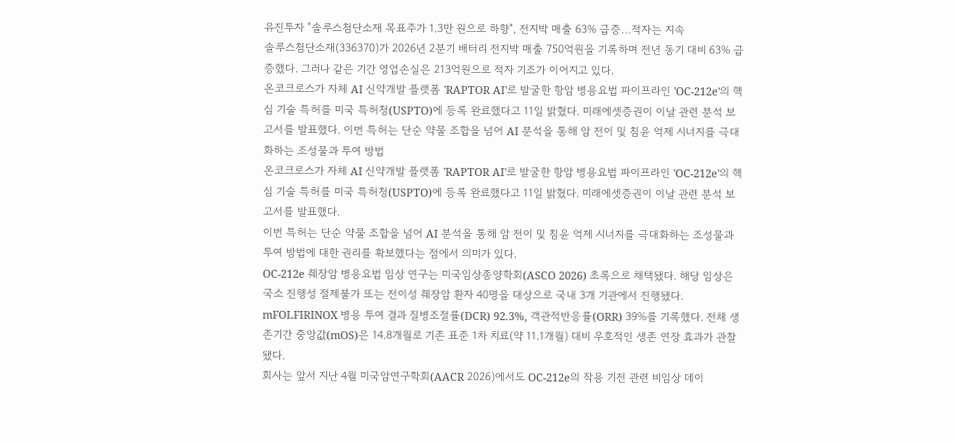유진투자 "솔루스첨단소재 목표주가 1.3만 원으로 하향", 전지박 매출 63% 급증…적자는 지속
솔루스첨단소재(336370)가 2026년 2분기 배터리 전지박 매출 750억원을 기록하며 전년 동기 대비 63% 급증했다. 그러나 같은 기간 영업손실은 213억원으로 적자 기조가 이어지고 있다.
온코크로스가 자체 AI 신약개발 플랫폼 'RAPTOR AI'로 발굴한 항암 병용요법 파이프라인 'OC-212e'의 핵심 기술 특허를 미국 특허청(USPTO)에 등록 완료했다고 11일 밝혔다. 미래에셋증권이 이날 관련 분석 보고서를 발표했다. 이번 특허는 단순 약물 조합을 넘어 AI 분석을 통해 암 전이 및 침윤 억제 시너지를 극대화하는 조성물과 투여 방법
온코크로스가 자체 AI 신약개발 플랫폼 'RAPTOR AI'로 발굴한 항암 병용요법 파이프라인 'OC-212e'의 핵심 기술 특허를 미국 특허청(USPTO)에 등록 완료했다고 11일 밝혔다. 미래에셋증권이 이날 관련 분석 보고서를 발표했다.
이번 특허는 단순 약물 조합을 넘어 AI 분석을 통해 암 전이 및 침윤 억제 시너지를 극대화하는 조성물과 투여 방법에 대한 권리를 확보했다는 점에서 의미가 있다.
OC-212e 췌장암 병용요법 임상 연구는 미국임상종양학회(ASCO 2026) 초록으로 채택됐다. 해당 임상은 국소 진행성 절제불가 또는 전이성 췌장암 환자 40명을 대상으로 국내 3개 기관에서 진행됐다. mFOLFIRINOX 병용 투여 결과 질병조절률(DCR) 92.3%, 객관적반응률(ORR) 39%를 기록했다. 전체 생존기간 중앙값(mOS)은 14.8개월로 기존 표준 1차 치료(약 11.1개월) 대비 우호적인 생존 연장 효과가 관찰됐다.
회사는 앞서 지난 4월 미국암연구학회(AACR 2026)에서도 OC-212e의 작용 기전 관련 비임상 데이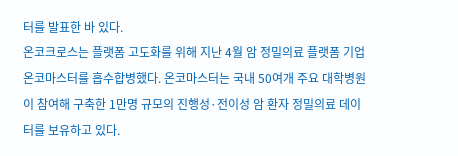터를 발표한 바 있다.
온코크로스는 플랫폼 고도화를 위해 지난 4월 암 정밀의료 플랫폼 기업 온코마스터를 흡수합병했다. 온코마스터는 국내 50여개 주요 대학병원이 참여해 구축한 1만명 규모의 진행성·전이성 암 환자 정밀의료 데이터를 보유하고 있다.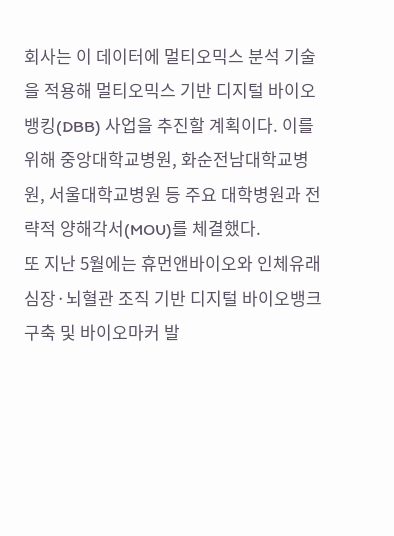회사는 이 데이터에 멀티오믹스 분석 기술을 적용해 멀티오믹스 기반 디지털 바이오뱅킹(DBB) 사업을 추진할 계획이다. 이를 위해 중앙대학교병원, 화순전남대학교병원, 서울대학교병원 등 주요 대학병원과 전략적 양해각서(MOU)를 체결했다.
또 지난 5월에는 휴먼앤바이오와 인체유래 심장·뇌혈관 조직 기반 디지털 바이오뱅크 구축 및 바이오마커 발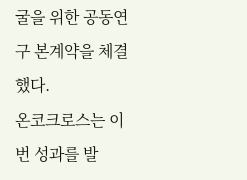굴을 위한 공동연구 본계약을 체결했다.
온코크로스는 이번 성과를 발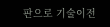판으로 기술이전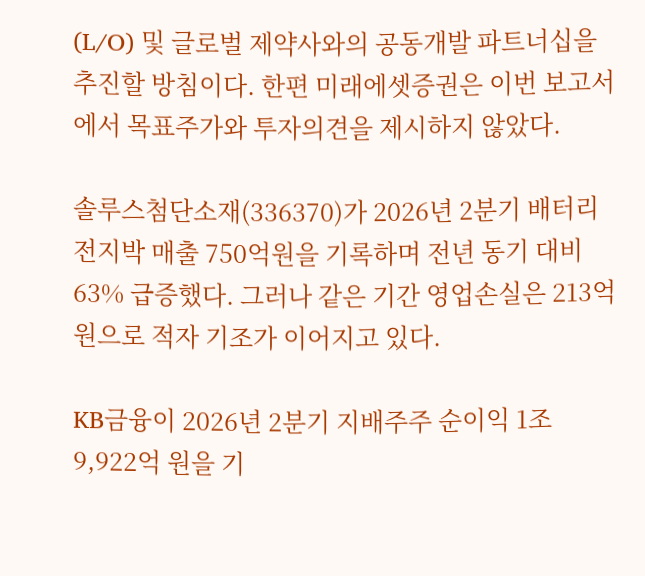(L/O) 및 글로벌 제약사와의 공동개발 파트너십을 추진할 방침이다. 한편 미래에셋증권은 이번 보고서에서 목표주가와 투자의견을 제시하지 않았다.

솔루스첨단소재(336370)가 2026년 2분기 배터리 전지박 매출 750억원을 기록하며 전년 동기 대비 63% 급증했다. 그러나 같은 기간 영업손실은 213억원으로 적자 기조가 이어지고 있다.

KB금융이 2026년 2분기 지배주주 순이익 1조 9,922억 원을 기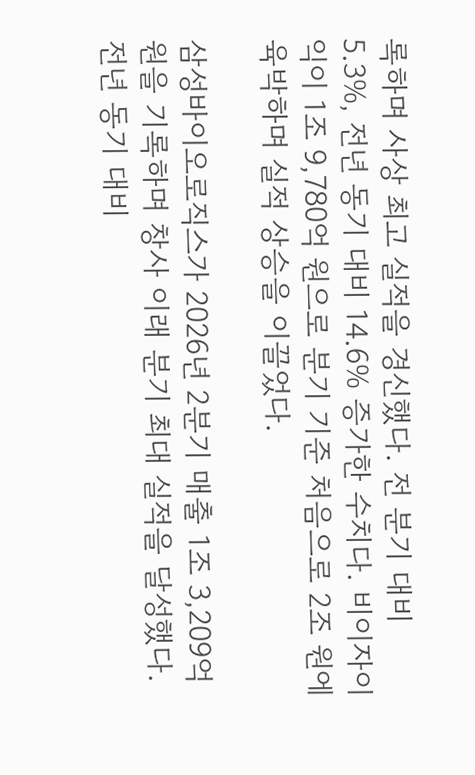록하며 사상 최고 실적을 경신했다. 전 분기 대비 5.3%, 전년 동기 대비 14.6% 증가한 수치다. 비이자이익이 1조 9,780억 원으로 분기 기준 처음으로 2조 원에 육박하며 실적 상승을 이끌었다.

삼성바이오로직스가 2026년 2분기 매출 1조 3,209억원을 기록하며 창사 이래 분기 최대 실적을 달성했다. 전년 동기 대비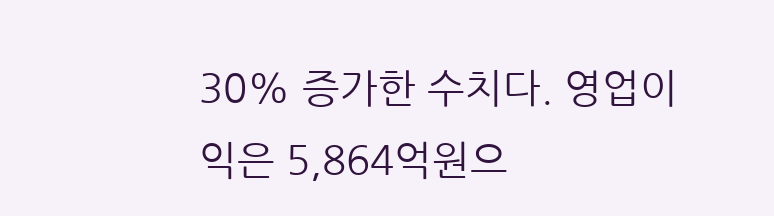30% 증가한 수치다. 영업이익은 5,864억원으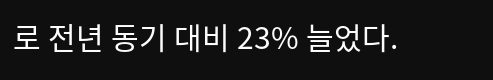로 전년 동기 대비 23% 늘었다.